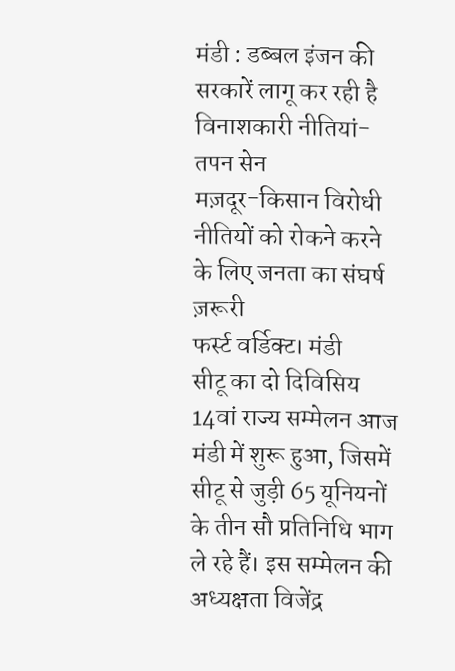मंडी : डब्बल इंजन की सरकारें लागू कर रही है विनाशकारी नीतियां-तपन सेन
मज़दूर-किसान विरोधी नीतियों को रोकने करने के लिए जनता का संघर्ष ज़रूरी
फर्स्ट वर्डिक्ट। मंडी
सीटू का दो दिविसिय 14वां राज्य सम्मेलन आज मंडी में शुरू हुआ, जिसमें सीटू से जुड़ी 65 यूनियनों के तीन सौ प्रतिनिधि भाग ले रहे हैं। इस सम्मेलन की अध्यक्षता विजेंद्र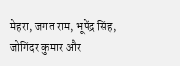मेहरा, जगत राम, भूपेंद्र सिंह, जोगिंदर कुमार और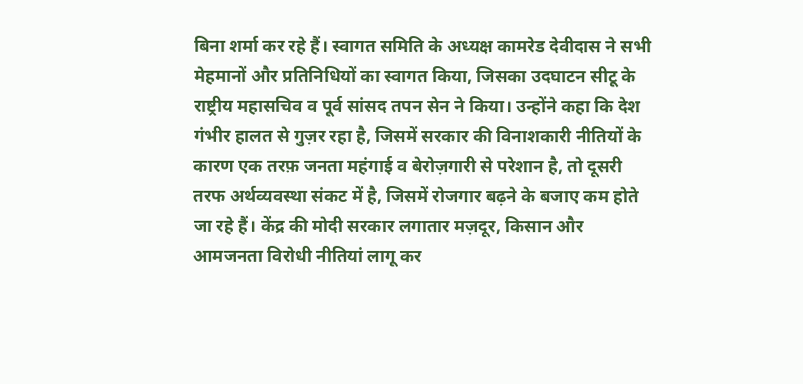बिना शर्मा कर रहे हैं। स्वागत समिति के अध्यक्ष कामरेड देवीदास ने सभी मेहमानों और प्रतिनिधियों का स्वागत किया, जिसका उदघाटन सीटू के राष्ट्रीय महासचिव व पूर्व सांसद तपन सेन ने किया। उन्होंने कहा कि देश गंभीर हालत से गुज़र रहा है, जिसमें सरकार की विनाशकारी नीतियों के कारण एक तरफ़ जनता महंगाई व बेरोज़गारी से परेशान है, तो दूसरी तरफ अर्थव्यवस्था संकट में है, जिसमें रोजगार बढ़ने के बजाए कम होते जा रहे हैं। केंद्र की मोदी सरकार लगातार मज़दूर, किसान और आमजनता विरोधी नीतियां लागू कर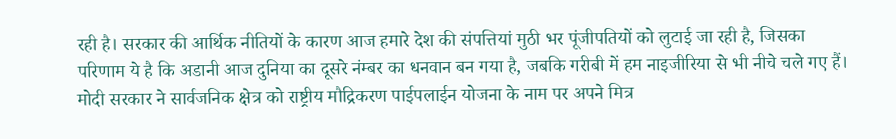रही है। सरकार की आर्थिक नीतियों के कारण आज हमारे देश की संपत्तियां मुठी भर पूंजीपतियों को लुटाई जा रही है, जिसका परिणाम ये है कि अडानी आज दुनिया का दूसरे नंम्बर का धनवान बन गया है, जबकि गरीबी में हम नाइजीरिया से भी नीचे चले गए हैं।
मोदी सरकार ने सार्वजनिक क्षेत्र को राष्ट्रीय मौद्रिकरण पाईपलाईन योजना के नाम पर अपने मित्र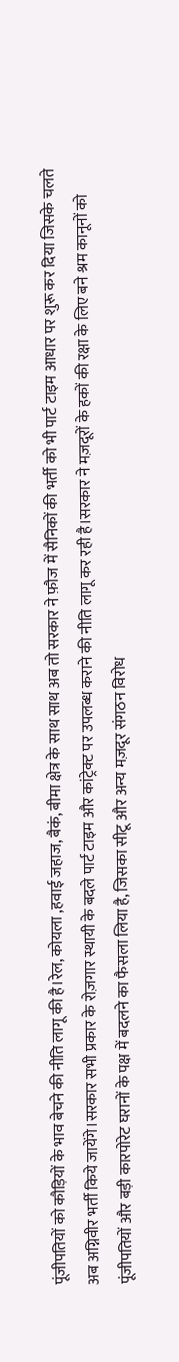पूंजीपतियों को कौड़ियों के भाव बेचने की नीति लागू की है।रेल, कोयला ,हवाई जहाज, बैकं, बीमा क्षेत्र के साथ साथ अब तो सरकार ने फ़ौज में सैनिकों की भर्ती को भी पार्ट टाइम आधार पर शुरू कर दिया जिसके चलते अब अग्निवीर भर्ती किये जायेंगे।सरकार सभी प्रकार के रोज़गार स्थायी के बदले पार्ट टाइम और कांट्रेक्ट पर उपलब्ध कराने की नीति लागू कर रही है।सरकार ने मज़दूरों के हकों की रक्षा के लिए बने श्रम कानूनों को पूंजीपतियों और बड़ी कारपोरेट घरानों के पक्ष में बदलने का फैसला लिया है, जिसका सीटू और अन्य मज़दूर संगठन विरोध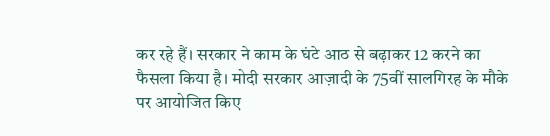कर रहे हैं। सरकार ने काम के घंटे आठ से बढ़ाकर 12 करने का फैसला किया है। मोदी सरकार आज़ादी के 75वीं सालगिरह के मौके पर आयोजित किए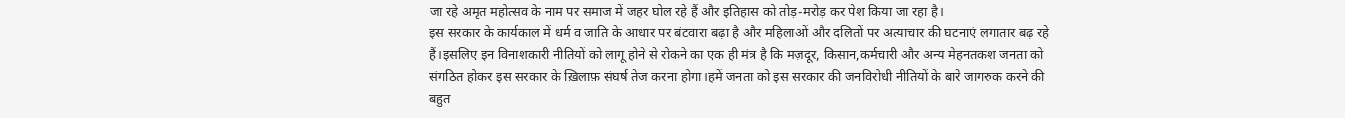जा रहे अमृत महोत्सव के नाम पर समाज में जहर घोल रहे हैं और इतिहास को तोड़-मरोड़ कर पेश किया जा रहा है।
इस सरकार के कार्यकाल में धर्म व जाति के आधार पर बंटवारा बढ़ा है और महिलाओं और दलितों पर अत्याचार की घटनाएं लगातार बढ़ रहे हैं।इसलिए इन विनाशकारी नीतियों को लागू होने से रोकने का एक ही मंत्र है कि मज़दूर, किसान,कर्मचारी और अन्य मेहनतकश जनता को संगठित होकर इस सरकार के ख़िलाफ़ संघर्ष तेज करना होगा।हमें जनता को इस सरकार की जनविरोधी नीतियों के बारे जागरुक करने की बहुत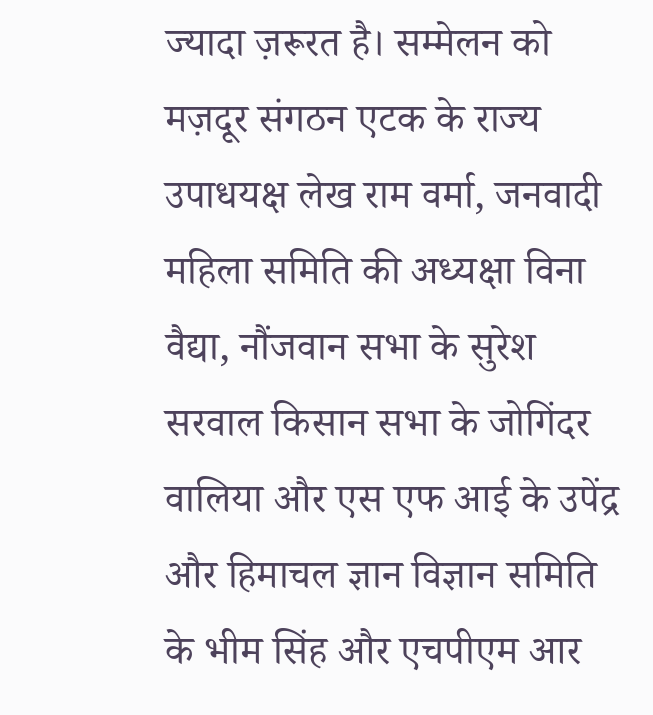ज्यादा ज़रूरत है। सम्मेलन को मज़दूर संगठन एटक के राज्य उपाधयक्ष लेख राम वर्मा, जनवादी महिला समिति की अध्यक्षा विना वैद्या, नौंजवान सभा के सुरेश सरवाल किसान सभा के जोगिंदर वालिया और एस एफ आई के उपेंद्र और हिमाचल ज्ञान विज्ञान समिति के भीम सिंह और एचपीएम आर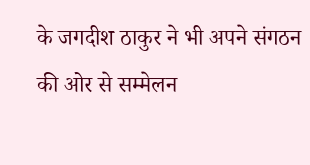के जगदीश ठाकुर ने भी अपने संगठन की ओर से सम्मेलन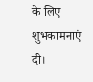के लिए शुभकामनाएं दी।